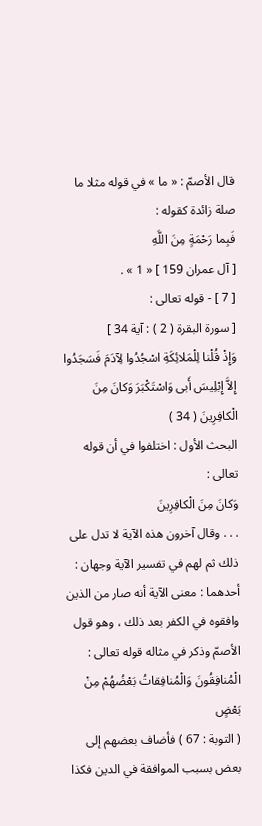قال الأصمّ : « ما » في قوله مثلا ما صلة زائدة كقوله :
فَبِما رَحْمَةٍ مِنَ اللَّهِ
[ آل عمران 159 ] « 1 » .
[ 7 ] - قوله تعالى :
[ سورة البقرة ( 2 ) : آية 34 ]
وَإِذْ قُلْنا لِلْمَلائِكَةِ اسْجُدُوا لِآدَمَ فَسَجَدُوا إِلاَّ إِبْلِيسَ أَبى وَاسْتَكْبَرَ وَكانَ مِنَ الْكافِرِينَ ( 34 )
البحث الأول : اختلفوا في أن قوله تعالى :
وَكانَ مِنَ الْكافِرِينَ
. . . وقال آخرون هذه الآية لا تدل على ذلك ثم لهم في تفسير الآية وجهان :
أحدهما : معنى الآية أنه صار من الذين وافقوه في الكفر بعد ذلك ، وهو قول الأصمّ وذكر في مثاله قوله تعالى :
الْمُنافِقُونَ وَالْمُنافِقاتُ بَعْضُهُمْ مِنْ بَعْضٍ
( التوبة : 67 ) فأضاف بعضهم إلى بعض بسبب الموافقة في الدين فكذا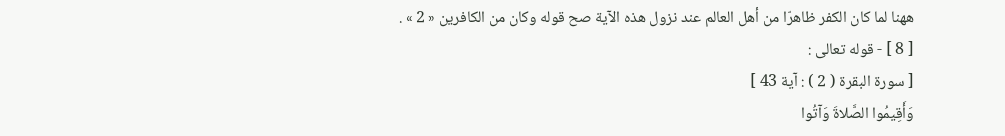ههنا لما كان الكفر ظاهرّا من أهل العالم عند نزول هذه الآية صح قوله وكان من الكافرين « 2 » .
[ 8 ] - قوله تعالى :
[ سورة البقرة ( 2 ) : آية 43 ]
وَأَقِيمُوا الصَّلاةَ وَآتُوا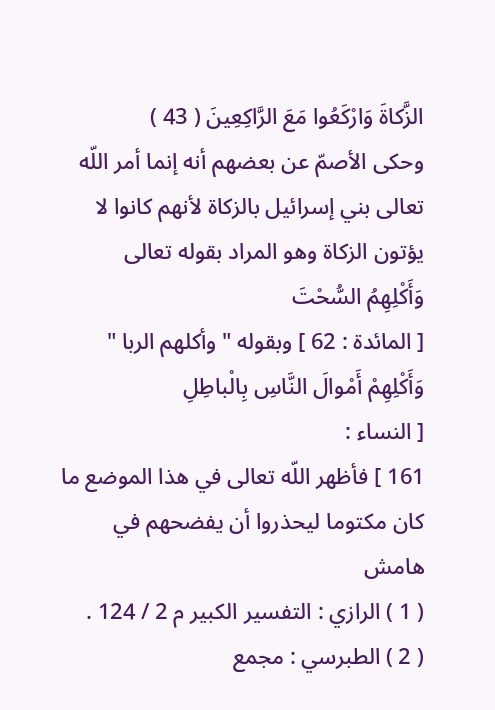الزَّكاةَ وَارْكَعُوا مَعَ الرَّاكِعِينَ ( 43 )
وحكى الأصمّ عن بعضهم أنه إنما أمر اللّه تعالى بني إسرائيل بالزكاة لأنهم كانوا لا يؤتون الزكاة وهو المراد بقوله تعالى
وَأَكْلِهِمُ السُّحْتَ
[ المائدة : 62 ] وبقوله " وأكلهم الربا "
وَأَكْلِهِمْ أَمْوالَ النَّاسِ بِالْباطِلِ
[ النساء :
161 ] فأظهر اللّه تعالى في هذا الموضع ما كان مكتوما ليحذروا أن يفضحهم في
هامش
( 1 ) الرازي : التفسير الكبير م 2 / 124 .
( 2 ) الطبرسي : مجمع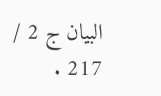البيان ج 2 / 217 .